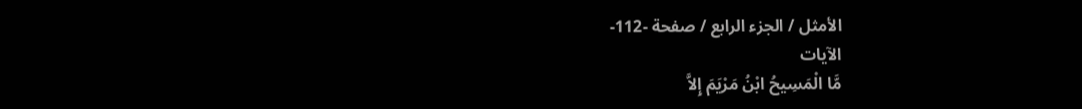الأمثل / الجزء الرابع / صفحة -112-
الآيات
مَّا الْمَسِيحُ ابْنُ مَرْيَمَ إِلاَّ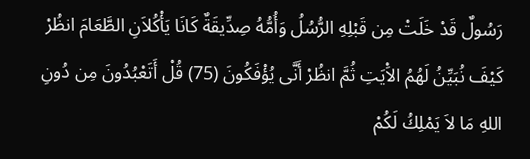رَسُولٌ قَدْ خَلَتْ مِن قَبْلِهِ الرُّسُلُ وَأُمُّهُ صِدِّيقَةٌ كَانَا يَأْكُلاَنِ الطَّعَامَ انظُرْ كَيْفَ نُبَيِّنُ لَهُمُ الاَْيَتِ ثُمَّ انظُرْ أَنَّى يُؤْفَكُونَ (75) قُلْ أَتَعْبُدُونَ مِن دُونِ اللهِ مَا لاَ يَمْلِكُ لَكُمْ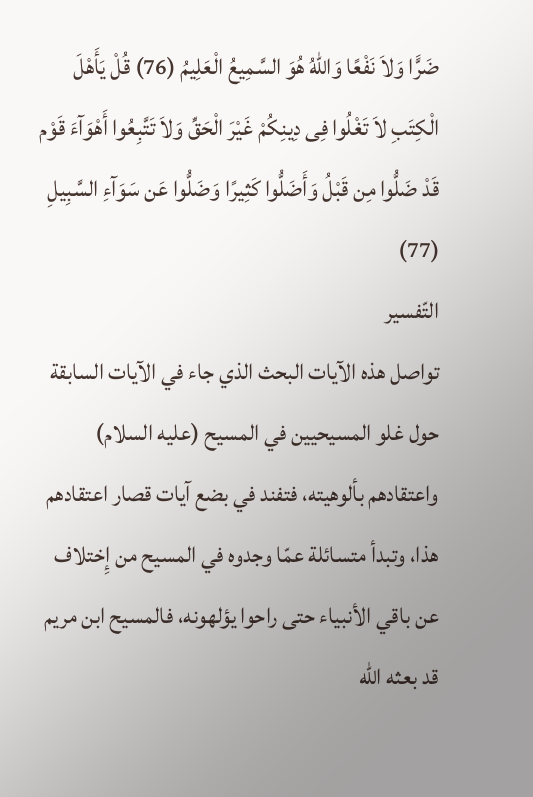ضَرًّا وَلاَ نَفْعًا وَاللهُ هُوَ السَّمِيعُ الْعَلِيمُ (76) قُلْ يَأَهْلَ الْكِتَبِ لاَ تَغْلُوا فِى دِينِكُمْ غَيْرَ الْحَقِّ وَلاَ تَتَّبِعُوا أَهْوَآءَ قَوْم قَدْ ضَلُّوا مِن قَبْلُ وَأَضَلُّوا كَثِيرًا وَضَلُّوا عَن سَوَآءِ السَّبِيلِ (77)
التّفسير
تواصل هذه الآيات البحث الذي جاء في الآيات السابقة حول غلو المسيحيين في المسيح (عليه السلام) واعتقادهم بألوهيته، فتفند في بضع آيات قصار اعتقادهم هذا، وتبدأ متسائلة عمّا وجدوه في المسيح من إِختلاف عن باقي الأنبياء حتى راحوا يؤلهونه، فالمسيح ابن مريم قد بعثه الله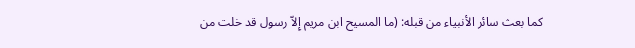كما بعث سائر الأنبياء من قبله: (ما المسيح ابن مريم إِلاّ رسول قد خلت من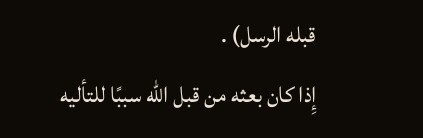قبله الرسل) .
إِذا كان بعثه من قبل الله سببًا للتأليه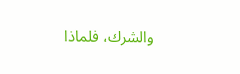والشرك، فلماذا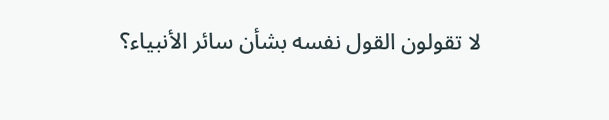لا تقولون القول نفسه بشأن سائر الأنبياء؟